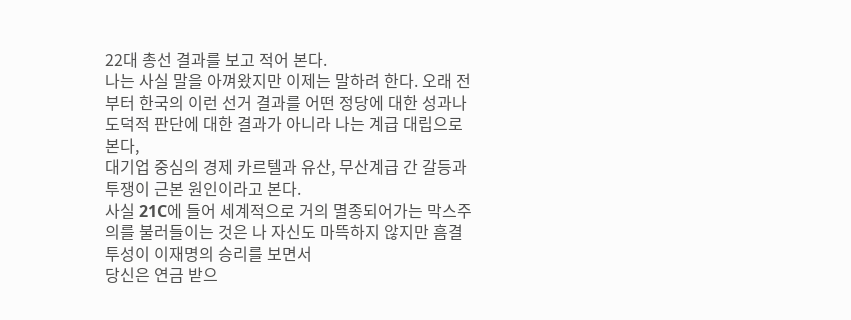22대 총선 결과를 보고 적어 본다.
나는 사실 말을 아껴왔지만 이제는 말하려 한다. 오래 전부터 한국의 이런 선거 결과를 어떤 정당에 대한 성과나 도덕적 판단에 대한 결과가 아니라 나는 계급 대립으로 본다,
대기업 중심의 경제 카르텔과 유산, 무산계급 간 갈등과 투쟁이 근본 원인이라고 본다.
사실 21C에 들어 세계적으로 거의 멸종되어가는 막스주의를 불러들이는 것은 나 자신도 마뜩하지 않지만 흠결 투성이 이재명의 승리를 보면서
당신은 연금 받으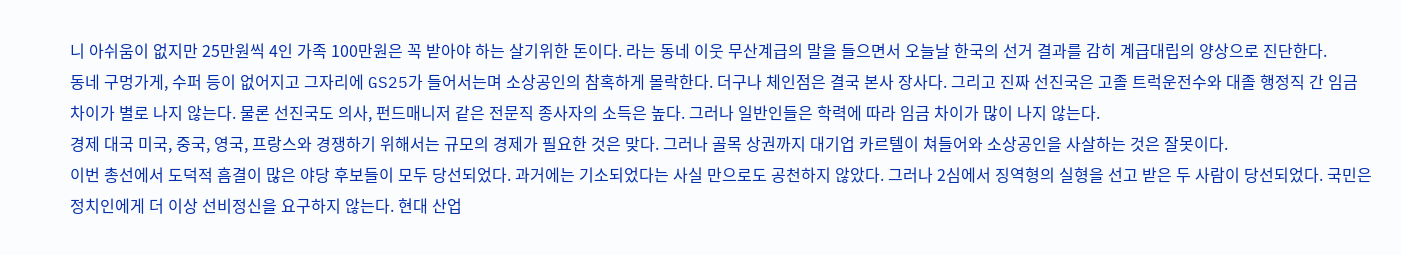니 아쉬움이 없지만 25만원씩 4인 가족 100만원은 꼭 받아야 하는 살기위한 돈이다. 라는 동네 이웃 무산계급의 말을 들으면서 오늘날 한국의 선거 결과를 감히 계급대립의 양상으로 진단한다.
동네 구멍가게, 수퍼 등이 없어지고 그자리에 GS25가 들어서는며 소상공인의 참혹하게 몰락한다. 더구나 체인점은 결국 본사 장사다. 그리고 진짜 선진국은 고졸 트럭운전수와 대졸 행정직 간 임금 차이가 별로 나지 않는다. 물론 선진국도 의사, 펀드매니저 같은 전문직 종사자의 소득은 높다. 그러나 일반인들은 학력에 따라 임금 차이가 많이 나지 않는다.
경제 대국 미국, 중국, 영국, 프랑스와 경쟁하기 위해서는 규모의 경제가 필요한 것은 맞다. 그러나 골목 상권까지 대기업 카르텔이 쳐들어와 소상공인을 사살하는 것은 잘못이다.
이번 총선에서 도덕적 흠결이 많은 야당 후보들이 모두 당선되었다. 과거에는 기소되었다는 사실 만으로도 공천하지 않았다. 그러나 2심에서 징역형의 실형을 선고 받은 두 사람이 당선되었다. 국민은 정치인에게 더 이상 선비정신을 요구하지 않는다. 현대 산업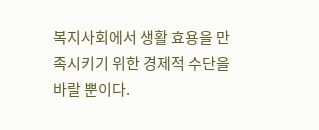복지사회에서 생활 효용을 만족시키기 위한 경제적 수단을 바랄 뿐이다.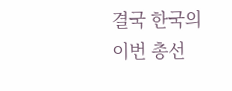결국 한국의 이번 총선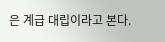은 계급 대립이라고 본다.